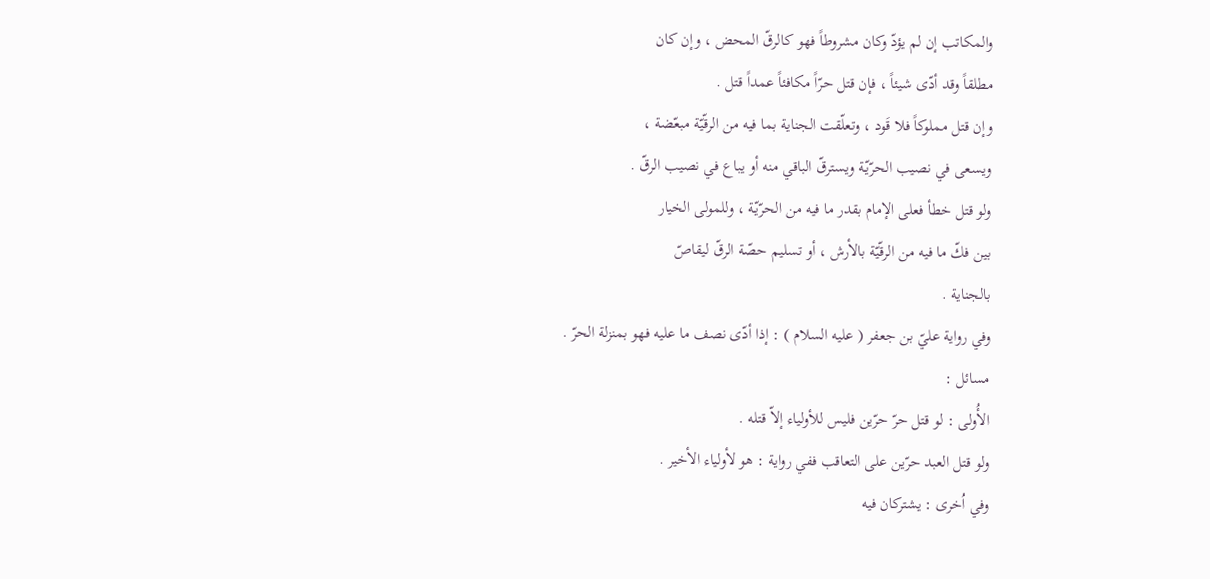والمكاتب إن لم يؤدّ وكان مشروطاً فهو كالرقّ المحض ، وإن كان
مطلقاً وقد أدّى شيئاً ، فإن قتل حرّاً مكافئاً عمداً قتل .
وإن قتل مملوكاً فلا قَود ، وتعلّقت الجناية بما فيه من الرقّيّة مبعّضة ،
ويسعى في نصيب الحرّيّة ويسترقّ الباقي منه أو يباع في نصيب الرقّ .
ولو قتل خطأ فعلى الإمام بقدر ما فيه من الحرّيّة ، وللمولى الخيار
بين فكّ ما فيه من الرقّيّة بالأرش ، أو تسليم حصّة الرقّ ليقاصّ
بالجناية .
وفي رواية عليّ بن جعفر ( عليه السلام ) : إذا أدّى نصف ما عليه فهو بمنزلة الحرّ .
مسائل :
الأُولى : لو قتل حرّ حرّين فليس للأولياء إلاّ قتله .
ولو قتل العبد حرّين على التعاقب ففي رواية : هو لأولياء الأخير .
وفي اُخرى : يشتركان فيه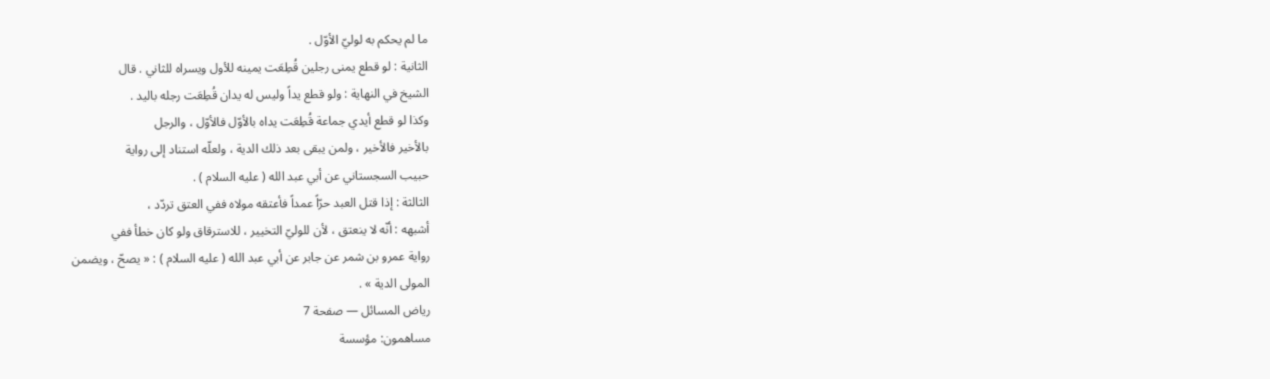ما لم يحكم به لوليّ الأوّل .
الثانية : لو قطع يمنى رجلين قُطِعَت يمينه للأول ويسراه للثاني . قال
الشيخ في النهاية : ولو قطع يداً وليس له يدان قُطِعَت رجله باليد .
وكذا لو قطع أيدي جماعة قُطِعَت يداه بالأوّل فالأوّل ، والرجل
بالأخير فالأخير ، ولمن يبقى بعد ذلك الدية ، ولعلّه استناد إلى رواية
حبيب السجستاني عن أبي عبد الله ( عليه السلام ) .
الثالثة : إذا قتل العبد حرّاً عمداً فأعتقه مولاه ففي العتق تردّد ،
أشبهه : أنّه لا ينعتق ، لأن للوليّ التخيير ، للاسترقاق ولو كان خطأ ففي
رواية عمرو بن شمر عن جابر عن أبي عبد الله ( عليه السلام ) : « يصحّ ، ويضمن
المولى الدية » .
رياض المسائل — صفحة 7
مساهمون: مؤسسة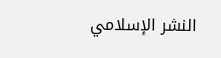النشر الإسلامي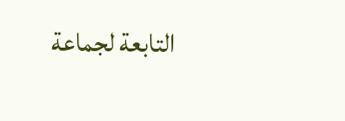التابعة لجماعة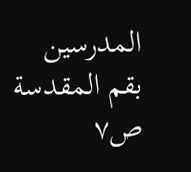المدرسين بقم المقدسة
ص٧